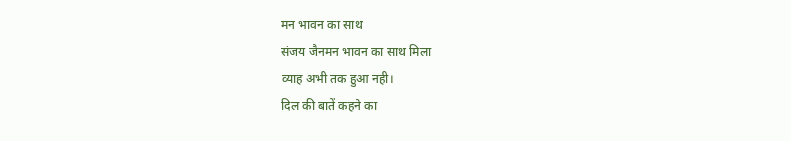मन भावन का साथ
संजय जैनमन भावन का साथ मिला
व्याह अभी तक हुआ नही।
दिल की बातें कहने का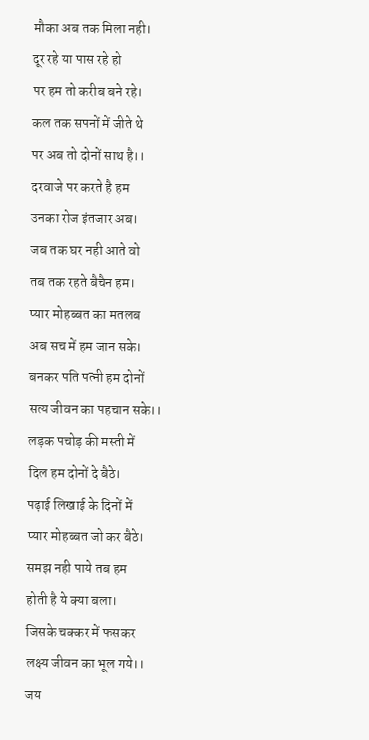मौका अब तक मिला नही।
दूर रहे या पास रहे हो
पर हम तो करीब बने रहे।
कल तक सपनों में जीते थे
पर अब तो दोनों साथ है।।
दरवाजे पर करते है हम
उनका रोज इंतजार अब।
जब तक घर नही आते वो
तब तक रहते बैचैन हम।
प्यार मोहब्बत का मतलब
अब सच में हम जान सके।
बनकर पति पत्नी हम दोनों
सत्य जीवन का पहचान सके।।
लड़क पचोड़ की मस्ती में
दिल हम दोनों दे बैठे।
पढ़ाई लिखाई के दिनों में
प्यार मोहब्बत जो कर बैठे।
समझ नही पाये तब हम
होती है ये क्या बला।
जिसके चक्कर में फसकर
लक्ष्य जीवन का भूल गये।।
जय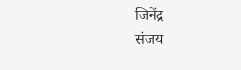जिनेंद्र
संजय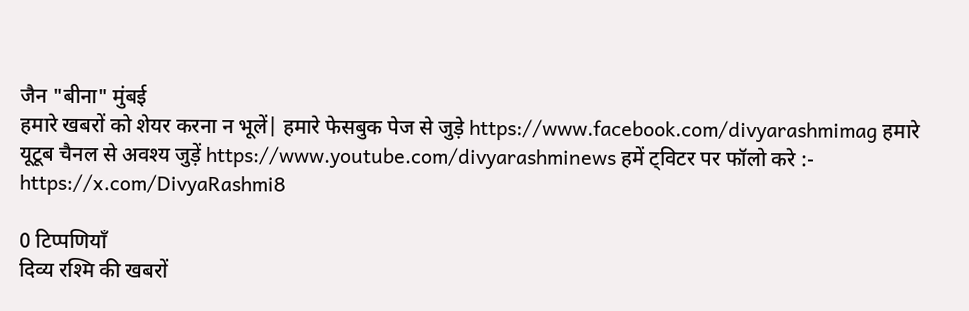जैन "बीना" मुंबई
हमारे खबरों को शेयर करना न भूलें| हमारे फेसबुक पेज से जुड़े https://www.facebook.com/divyarashmimag हमारे यूटूब चैनल से अवश्य जुड़ें https://www.youtube.com/divyarashminews हमें ट्विटर पर फॉलो करे :- https://x.com/DivyaRashmi8

0 टिप्पणियाँ
दिव्य रश्मि की खबरों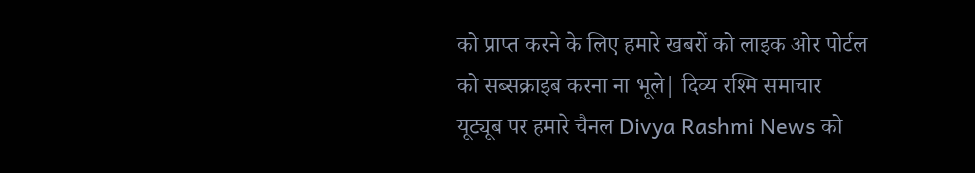को प्राप्त करने के लिए हमारे खबरों को लाइक ओर पोर्टल को सब्सक्राइब करना ना भूले| दिव्य रश्मि समाचार यूट्यूब पर हमारे चैनल Divya Rashmi News को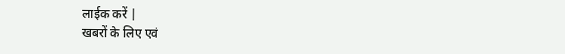लाईक करें |
खबरों के लिए एवं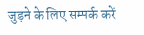जुड़ने के लिए सम्पर्क करें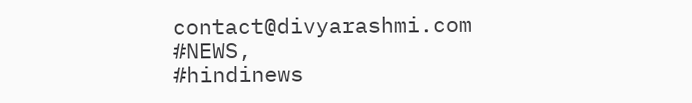contact@divyarashmi.com
#NEWS,
#hindinews